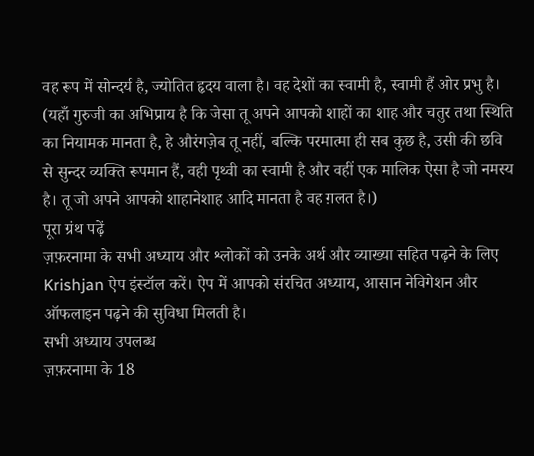वह रूप में सोन्दर्य है, ज्योतित हृदय वाला है। वह देशों का स्वामी है, स्वामी हैं ओर प्रभु है।
(यहाँ गुरुजी का अभिप्राय है कि जेसा तू अपने आपको शाहों का शाह और चतुर तथा स्थिति का नियामक मानता है, हे औरंगज़ेब तू नहीं, बल्कि परमात्मा ही सब कुछ है, उसी की छवि से सुन्दर व्यक्ति रूपमान हैं, वही पृथ्वी का स्वामी है और वहीं एक मालिक ऐसा है जो नमस्य है। तू जो अपने आपको शाहानेशाह आदि मानता है वह ग़लत है।)
पूरा ग्रंथ पढ़ें
ज़फ़रनामा के सभी अध्याय और श्लोकों को उनके अर्थ और व्याख्या सहित पढ़ने के लिए Krishjan ऐप इंस्टॉल करें। ऐप में आपको संरचित अध्याय, आसान नेविगेशन और ऑफलाइन पढ़ने की सुविधा मिलती है।
सभी अध्याय उपलब्ध
ज़फ़रनामा के 18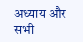अध्याय और सभी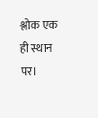श्लोक एक ही स्थान पर।